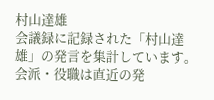村山達雄
会議録に記録された「村山達雄」の発言を集計しています。会派・役職は直近の発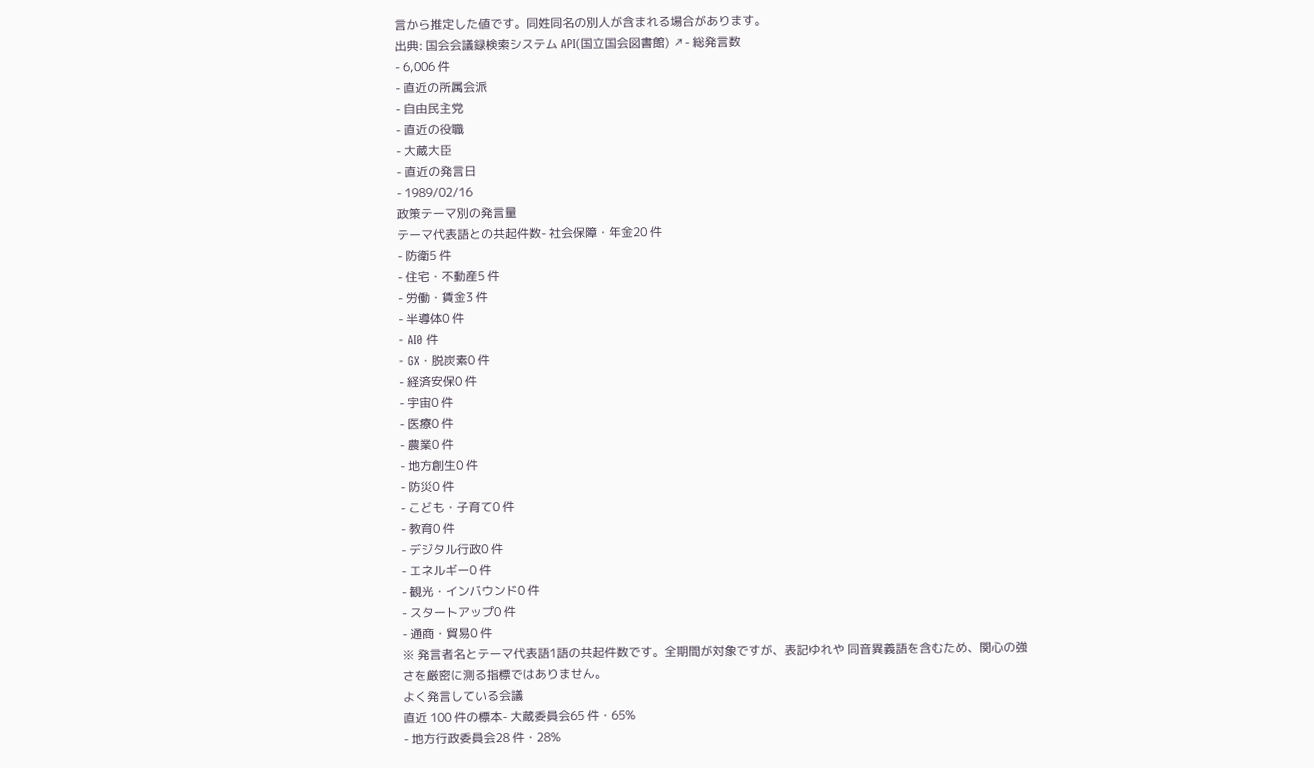言から推定した値です。同姓同名の別人が含まれる場合があります。
出典: 国会会議録検索システム API(国立国会図書館) ↗- 総発言数
- 6,006 件
- 直近の所属会派
- 自由民主党
- 直近の役職
- 大蔵大臣
- 直近の発言日
- 1989/02/16
政策テーマ別の発言量
テーマ代表語との共起件数- 社会保障・年金20 件
- 防衛5 件
- 住宅・不動産5 件
- 労働・賃金3 件
- 半導体0 件
- AI0 件
- GX・脱炭素0 件
- 経済安保0 件
- 宇宙0 件
- 医療0 件
- 農業0 件
- 地方創生0 件
- 防災0 件
- こども・子育て0 件
- 教育0 件
- デジタル行政0 件
- エネルギー0 件
- 観光・インバウンド0 件
- スタートアップ0 件
- 通商・貿易0 件
※ 発言者名とテーマ代表語1語の共起件数です。全期間が対象ですが、表記ゆれや 同音異義語を含むため、関心の強さを厳密に測る指標ではありません。
よく発言している会議
直近 100 件の標本- 大蔵委員会65 件・65%
- 地方行政委員会28 件・28%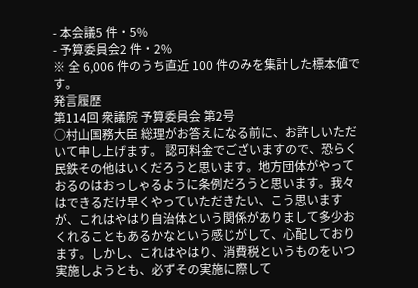- 本会議5 件・5%
- 予算委員会2 件・2%
※ 全 6,006 件のうち直近 100 件のみを集計した標本値です。
発言履歴
第114回 衆議院 予算委員会 第2号
○村山国務大臣 総理がお答えになる前に、お許しいただいて申し上げます。 認可料金でございますので、恐らく民鉄その他はいくだろうと思います。地方団体がやっておるのはおっしゃるように条例だろうと思います。我々はできるだけ早くやっていただきたい、こう思いますが、これはやはり自治体という関係がありまして多少おくれることもあるかなという感じがして、心配しております。しかし、これはやはり、消費税というものをいつ実施しようとも、必ずその実施に際して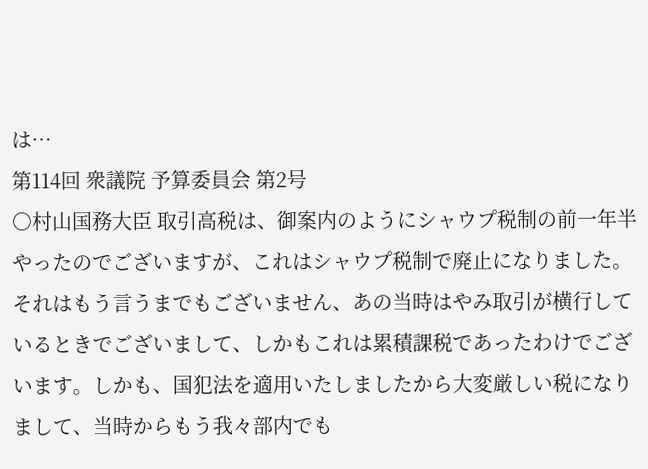は…
第114回 衆議院 予算委員会 第2号
○村山国務大臣 取引高税は、御案内のようにシャウプ税制の前一年半やったのでございますが、これはシャウプ税制で廃止になりました。それはもう言うまでもございません、あの当時はやみ取引が横行しているときでございまして、しかもこれは累積課税であったわけでございます。しかも、国犯法を適用いたしましたから大変厳しい税になりまして、当時からもう我々部内でも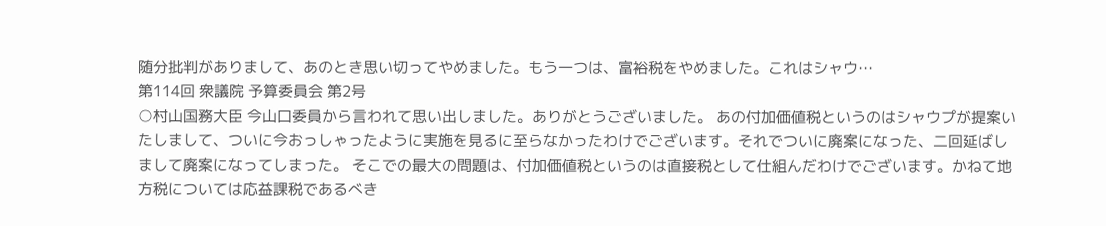随分批判がありまして、あのとき思い切ってやめました。もう一つは、富裕税をやめました。これはシャウ…
第114回 衆議院 予算委員会 第2号
○村山国務大臣 今山口委員から言われて思い出しました。ありがとうございました。 あの付加価値税というのはシャウプが提案いたしまして、ついに今おっしゃったように実施を見るに至らなかったわけでございます。それでついに廃案になった、二回延ばしまして廃案になってしまった。 そこでの最大の問題は、付加価値税というのは直接税として仕組んだわけでございます。かねて地方税については応益課税であるべき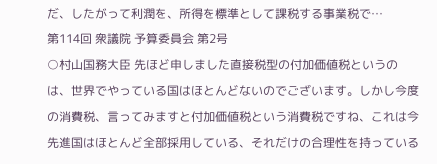だ、したがって利潤を、所得を標準として課税する事業税で…
第114回 衆議院 予算委員会 第2号
○村山国務大臣 先ほど申しました直接税型の付加価値税というのは、世界でやっている国はほとんどないのでございます。しかし今度の消費税、言ってみますと付加価値税という消費税ですね、これは今先進国はほとんど全部採用している、それだけの合理性を持っている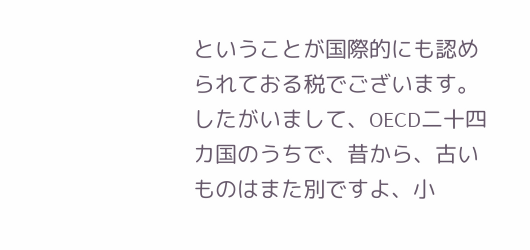ということが国際的にも認められておる税でございます。したがいまして、OECD二十四カ国のうちで、昔から、古いものはまた別ですよ、小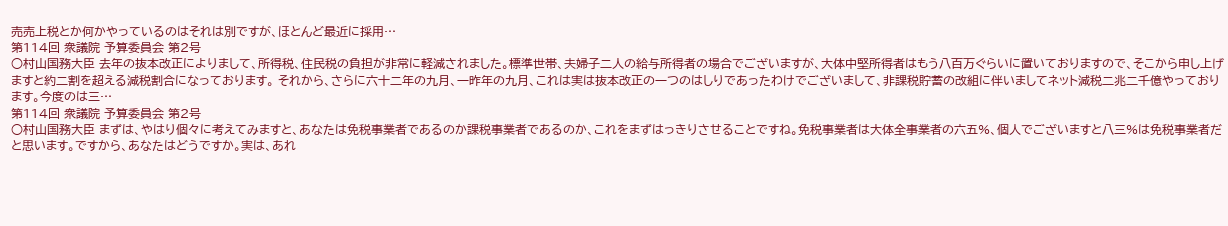売売上税とか何かやっているのはそれは別ですが、ほとんど最近に採用…
第114回 衆議院 予算委員会 第2号
○村山国務大臣 去年の抜本改正によりまして、所得税、住民税の負担が非常に軽減されました。標準世帯、夫婦子二人の給与所得者の場合でございますが、大体中堅所得者はもう八百万ぐらいに置いておりますので、そこから申し上げますと約二割を超える減税割合になっております。 それから、さらに六十二年の九月、一昨年の九月、これは実は抜本改正の一つのはしりであったわけでございまして、非課税貯蓄の改組に伴いましてネット減税二兆二千億やっております。今度のは三…
第114回 衆議院 予算委員会 第2号
○村山国務大臣 まずは、やはり個々に考えてみますと、あなたは免税事業者であるのか課税事業者であるのか、これをまずはっきりさせることですね。免税事業者は大体全事業者の六五%、個人でございますと八三%は免税事業者だと思います。ですから、あなたはどうですか。実は、あれ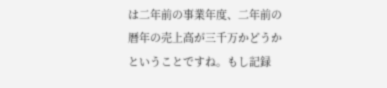は二年前の事業年度、二年前の暦年の売上高が三千万かどうかということですね。もし記録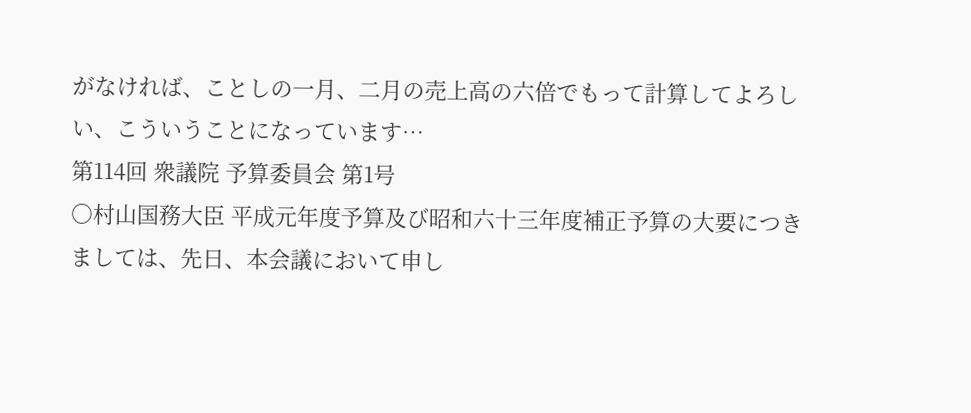がなければ、ことしの一月、二月の売上高の六倍でもって計算してよろしい、こういうことになっています…
第114回 衆議院 予算委員会 第1号
○村山国務大臣 平成元年度予算及び昭和六十三年度補正予算の大要につきましては、先日、本会議において申し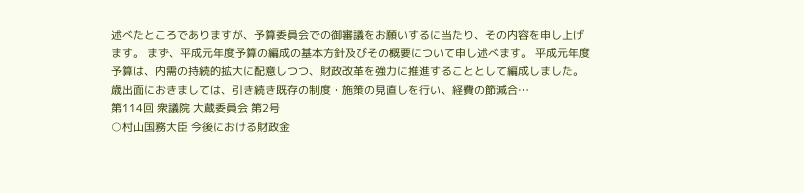述べたところでありますが、予算委員会での御審議をお願いするに当たり、その内容を申し上げます。 まず、平成元年度予算の編成の基本方針及びその概要について申し述べます。 平成元年度予算は、内需の持続的拡大に配意しつつ、財政改革を強力に推進することとして編成しました。 歳出面におきましては、引き続き既存の制度・施策の見直しを行い、経費の節減合…
第114回 衆議院 大蔵委員会 第2号
○村山国務大臣 今後における財政金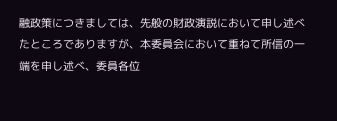融政策につきましては、先般の財政演説において申し述べたところでありますが、本委員会において重ねて所信の一端を申し述べ、委員各位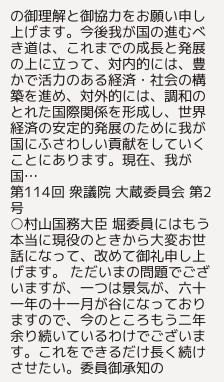の御理解と御協力をお願い申し上げます。今後我が国の進むべき道は、これまでの成長と発展の上に立って、対内的には、豊かで活力のある経済・社会の構築を進め、対外的には、調和のとれた国際関係を形成し、世界経済の安定的発展のために我が国にふさわしい貢献をしていくことにあります。現在、我が国…
第114回 衆議院 大蔵委員会 第2号
○村山国務大臣 堀委員にはもう本当に現役のときから大変お世話になって、改めて御礼申し上げます。 ただいまの問題でございますが、一つは景気が、六十一年の十一月が谷になっておりますので、今のところもう二年余り続いているわけでございます。これをできるだけ長く続けさせたい。委員御承知の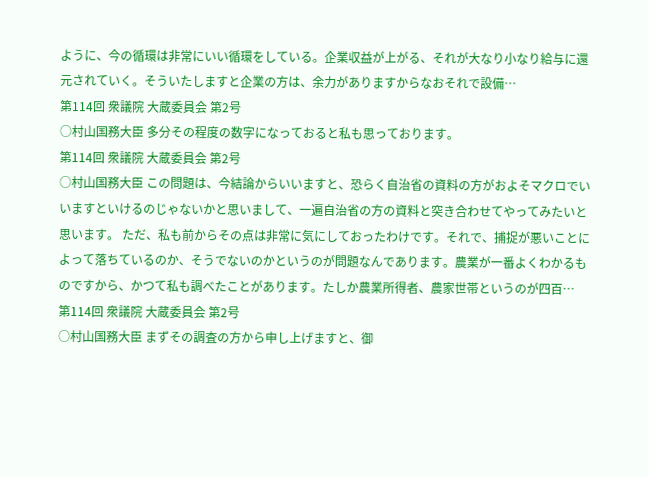ように、今の循環は非常にいい循環をしている。企業収益が上がる、それが大なり小なり給与に還元されていく。そういたしますと企業の方は、余力がありますからなおそれで設備…
第114回 衆議院 大蔵委員会 第2号
○村山国務大臣 多分その程度の数字になっておると私も思っております。
第114回 衆議院 大蔵委員会 第2号
○村山国務大臣 この問題は、今結論からいいますと、恐らく自治省の資料の方がおよそマクロでいいますといけるのじゃないかと思いまして、一遍自治省の方の資料と突き合わせてやってみたいと思います。 ただ、私も前からその点は非常に気にしておったわけです。それで、捕捉が悪いことによって落ちているのか、そうでないのかというのが問題なんであります。農業が一番よくわかるものですから、かつて私も調べたことがあります。たしか農業所得者、農家世帯というのが四百…
第114回 衆議院 大蔵委員会 第2号
○村山国務大臣 まずその調査の方から申し上げますと、御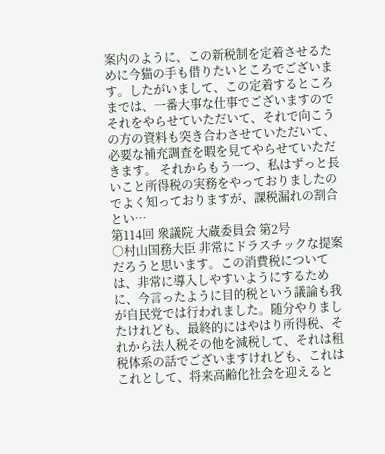案内のように、この新税制を定着させるために今猫の手も借りたいところでございます。したがいまして、この定着するところまでは、一番大事な仕事でございますのでそれをやらせていただいて、それで向こうの方の資料も突き合わさせていただいて、必要な補充調査を暇を見てやらせていただきます。 それからもう一つ、私はずっと長いこと所得税の実務をやっておりましたのでよく知っておりますが、課税漏れの割合とい…
第114回 衆議院 大蔵委員会 第2号
○村山国務大臣 非常にドラスチックな提案だろうと思います。この消費税については、非常に導入しやすいようにするために、今言ったように目的税という議論も我が自民党では行われました。随分やりましたけれども、最終的にはやはり所得税、それから法人税その他を減税して、それは租税体系の話でございますけれども、これはこれとして、将来高齢化社会を迎えると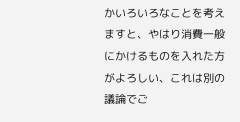かいろいろなことを考えますと、やはり消費一般にかけるものを入れた方がよろしい、これは別の議論でご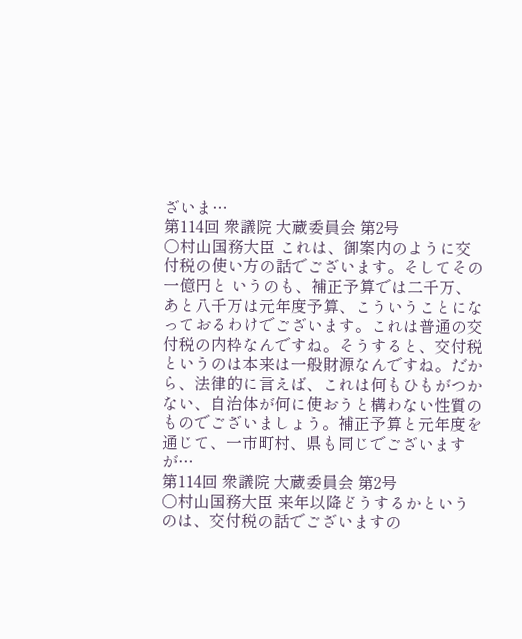ざいま…
第114回 衆議院 大蔵委員会 第2号
○村山国務大臣 これは、御案内のように交付税の使い方の話でございます。そしてその一億円と いうのも、補正予算では二千万、あと八千万は元年度予算、こういうことになっておるわけでございます。これは普通の交付税の内枠なんですね。そうすると、交付税というのは本来は一般財源なんですね。だから、法律的に言えば、これは何もひもがつかない、自治体が何に使おうと構わない性質のものでございましょう。補正予算と元年度を通じて、一市町村、県も同じでございますが…
第114回 衆議院 大蔵委員会 第2号
○村山国務大臣 来年以降どうするかというのは、交付税の話でございますの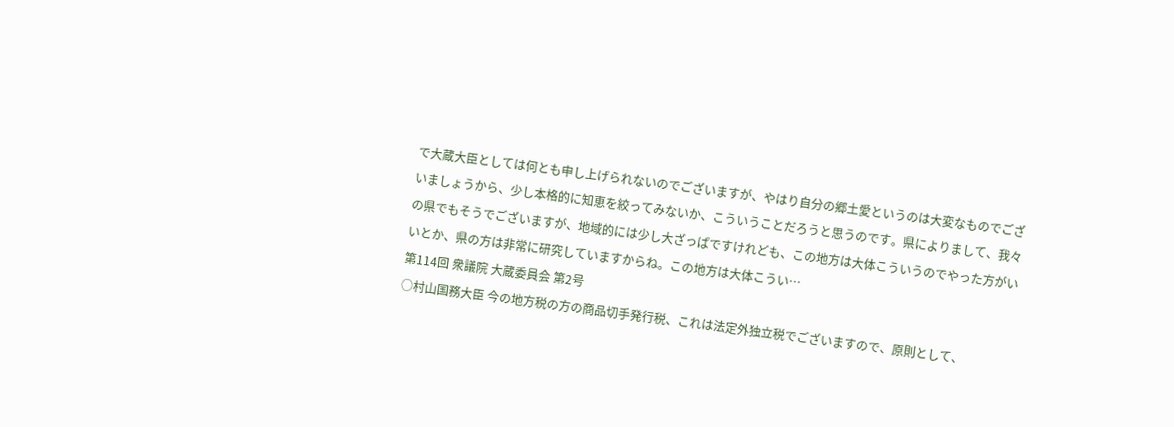で大蔵大臣としては何とも申し上げられないのでございますが、やはり自分の郷土愛というのは大変なものでございましょうから、少し本格的に知恵を絞ってみないか、こういうことだろうと思うのです。県によりまして、我々の県でもそうでございますが、地域的には少し大ざっぱですけれども、この地方は大体こういうのでやった方がいいとか、県の方は非常に研究していますからね。この地方は大体こうい…
第114回 衆議院 大蔵委員会 第2号
○村山国務大臣 今の地方税の方の商品切手発行税、これは法定外独立税でございますので、原則として、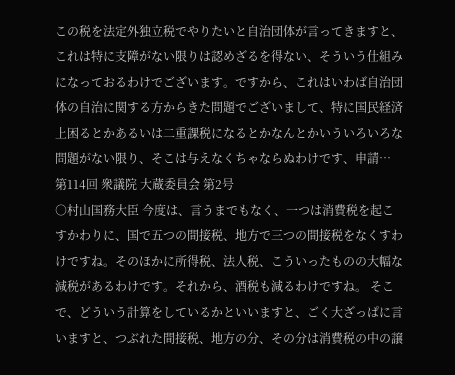この税を法定外独立税でやりたいと自治団体が言ってきますと、これは特に支障がない限りは認めざるを得ない、そういう仕組みになっておるわけでございます。ですから、これはいわば自治団体の自治に関する方からきた問題でございまして、特に国民経済上困るとかあるいは二重課税になるとかなんとかいういろいろな問題がない限り、そこは与えなくちゃならぬわけです、申請…
第114回 衆議院 大蔵委員会 第2号
○村山国務大臣 今度は、言うまでもなく、一つは消費税を起こすかわりに、国で五つの間接税、地方で三つの間接税をなくすわけですね。そのほかに所得税、法人税、こういったものの大幅な減税があるわけです。それから、酒税も減るわけですね。 そこで、どういう計算をしているかといいますと、ごく大ざっぱに言いますと、つぶれた間接税、地方の分、その分は消費税の中の譲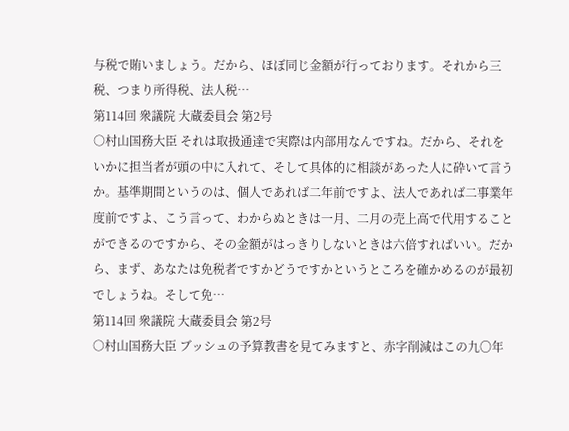与税で賄いましょう。だから、ほぼ同じ金額が行っております。それから三税、つまり所得税、法人税…
第114回 衆議院 大蔵委員会 第2号
○村山国務大臣 それは取扱通達で実際は内部用なんですね。だから、それをいかに担当者が頭の中に入れて、そして具体的に相談があった人に砕いて言うか。基準期間というのは、個人であれば二年前ですよ、法人であれば二事業年度前ですよ、こう言って、わからぬときは一月、二月の売上高で代用することができるのですから、その金額がはっきりしないときは六倍すればいい。だから、まず、あなたは免税者ですかどうですかというところを確かめるのが最初でしょうね。そして免…
第114回 衆議院 大蔵委員会 第2号
○村山国務大臣 ブッシュの予算教書を見てみますと、赤字削減はこの九〇年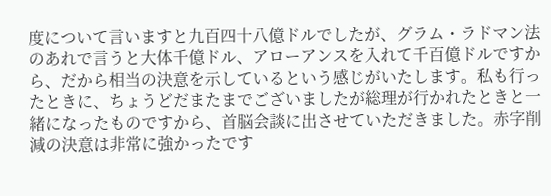度について言いますと九百四十八億ドルでしたが、グラム・ラドマン法のあれで言うと大体千億ドル、アローアンスを入れて千百億ドルですから、だから相当の決意を示しているという感じがいたします。私も行ったときに、ちょうどだまたまでございましたが総理が行かれたときと一緒になったものですから、首脳会談に出させていただきました。赤字削減の決意は非常に強かったです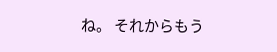ね。 それからもう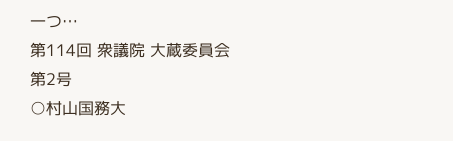一つ…
第114回 衆議院 大蔵委員会 第2号
○村山国務大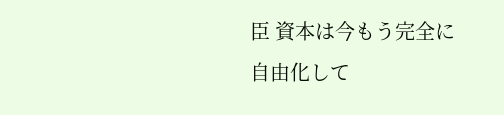臣 資本は今もう完全に自由化して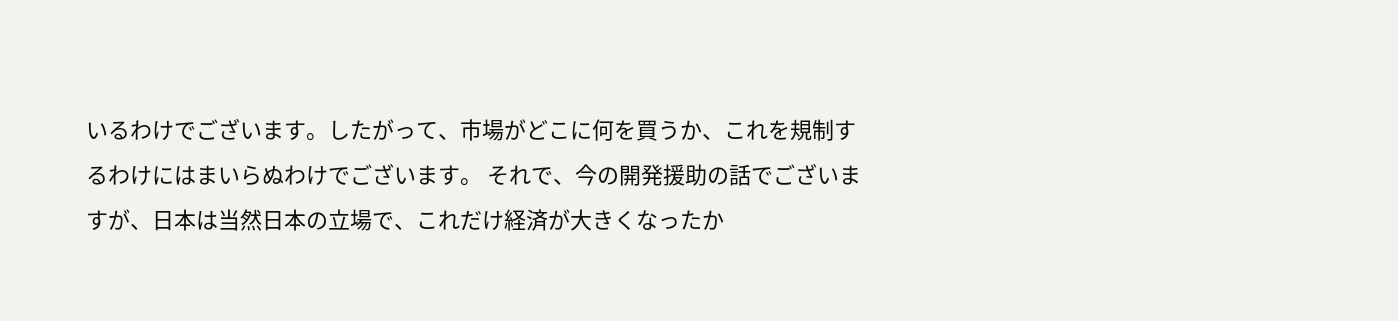いるわけでございます。したがって、市場がどこに何を買うか、これを規制するわけにはまいらぬわけでございます。 それで、今の開発援助の話でございますが、日本は当然日本の立場で、これだけ経済が大きくなったか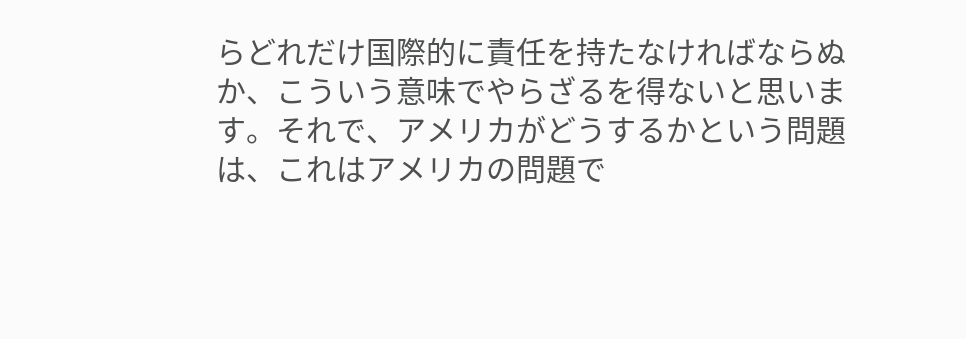らどれだけ国際的に責任を持たなければならぬか、こういう意味でやらざるを得ないと思います。それで、アメリカがどうするかという問題は、これはアメリカの問題で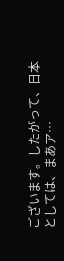ございます。したがって、日本としては、まあア…